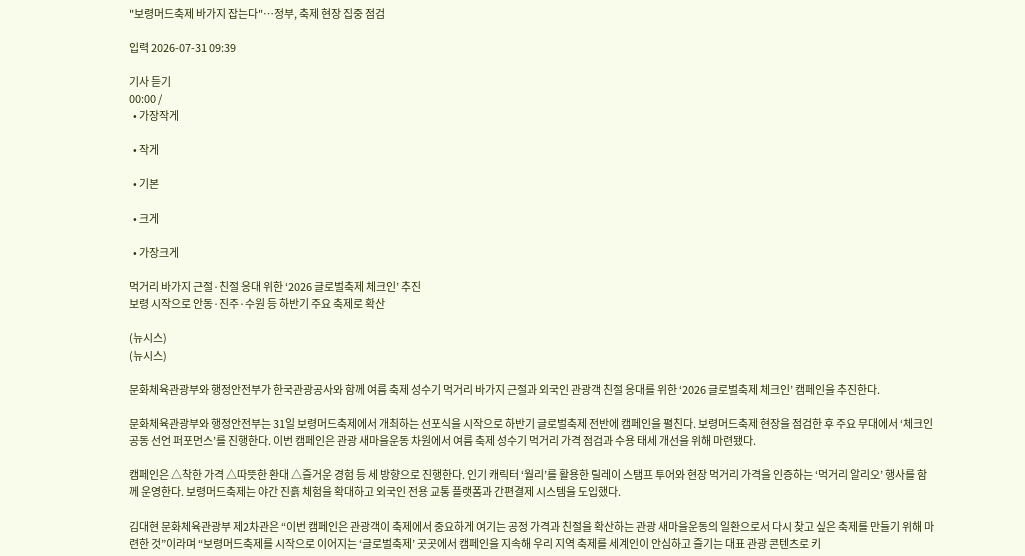"보령머드축제 바가지 잡는다"…정부, 축제 현장 집중 점검

입력 2026-07-31 09:39

기사 듣기
00:00 /
  • 가장작게

  • 작게

  • 기본

  • 크게

  • 가장크게

먹거리 바가지 근절·친절 응대 위한 ‘2026 글로벌축제 체크인’ 추진
보령 시작으로 안동·진주·수원 등 하반기 주요 축제로 확산

(뉴시스)
(뉴시스)

문화체육관광부와 행정안전부가 한국관광공사와 함께 여름 축제 성수기 먹거리 바가지 근절과 외국인 관광객 친절 응대를 위한 ‘2026 글로벌축제 체크인’ 캠페인을 추진한다.

문화체육관광부와 행정안전부는 31일 보령머드축제에서 개최하는 선포식을 시작으로 하반기 글로벌축제 전반에 캠페인을 펼친다. 보령머드축제 현장을 점검한 후 주요 무대에서 ‘체크인 공동 선언 퍼포먼스’를 진행한다. 이번 캠페인은 관광 새마을운동 차원에서 여름 축제 성수기 먹거리 가격 점검과 수용 태세 개선을 위해 마련됐다.

캠페인은 △착한 가격 △따뜻한 환대 △즐거운 경험 등 세 방향으로 진행한다. 인기 캐릭터 ‘월리’를 활용한 릴레이 스탬프 투어와 현장 먹거리 가격을 인증하는 ‘먹거리 알리오’ 행사를 함께 운영한다. 보령머드축제는 야간 진흙 체험을 확대하고 외국인 전용 교통 플랫폼과 간편결제 시스템을 도입했다.

김대현 문화체육관광부 제2차관은 “이번 캠페인은 관광객이 축제에서 중요하게 여기는 공정 가격과 친절을 확산하는 관광 새마을운동의 일환으로서 다시 찾고 싶은 축제를 만들기 위해 마련한 것”이라며 “보령머드축제를 시작으로 이어지는 ‘글로벌축제’ 곳곳에서 캠페인을 지속해 우리 지역 축제를 세계인이 안심하고 즐기는 대표 관광 콘텐츠로 키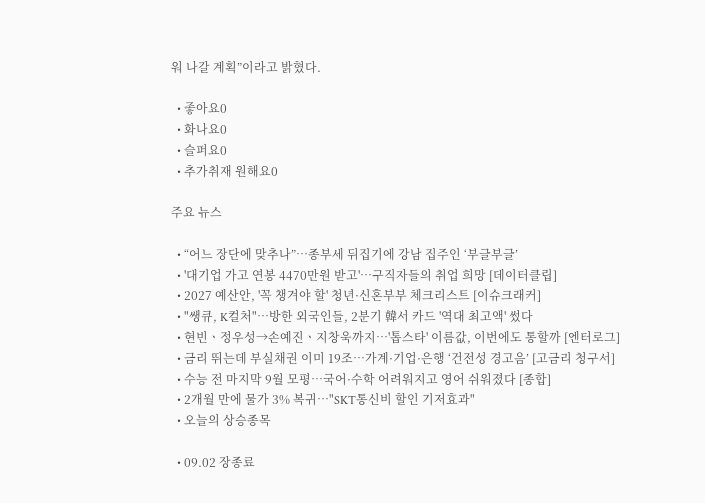워 나갈 계획”이라고 밝혔다.

  • 좋아요0
  • 화나요0
  • 슬퍼요0
  • 추가취재 원해요0

주요 뉴스

  • “어느 장단에 맞추나”⋯종부세 뒤집기에 강남 집주인 ‘부글부글’
  • '대기업 가고 연봉 4470만원 받고'…구직자들의 취업 희망 [데이터클립]
  • 2027 예산안, '꼭 챙겨야 할' 청년·신혼부부 체크리스트 [이슈크래커]
  • "쌩큐, K컬처"⋯방한 외국인들, 2분기 韓서 카드 '역대 최고액' 썼다
  • 현빈ㆍ정우성→손예진ㆍ지창욱까지⋯'톱스타' 이름값, 이번에도 통할까 [엔터로그]
  • 금리 뛰는데 부실채권 이미 19조…가계·기업·은행 ‘건전성 경고음’ [고금리 청구서]
  • 수능 전 마지막 9월 모평⋯국어·수학 어려워지고 영어 쉬워졌다 [종합]
  • 2개월 만에 물가 3% 복귀…"SKT통신비 할인 기저효과"
  • 오늘의 상승종목

  • 09.02 장종료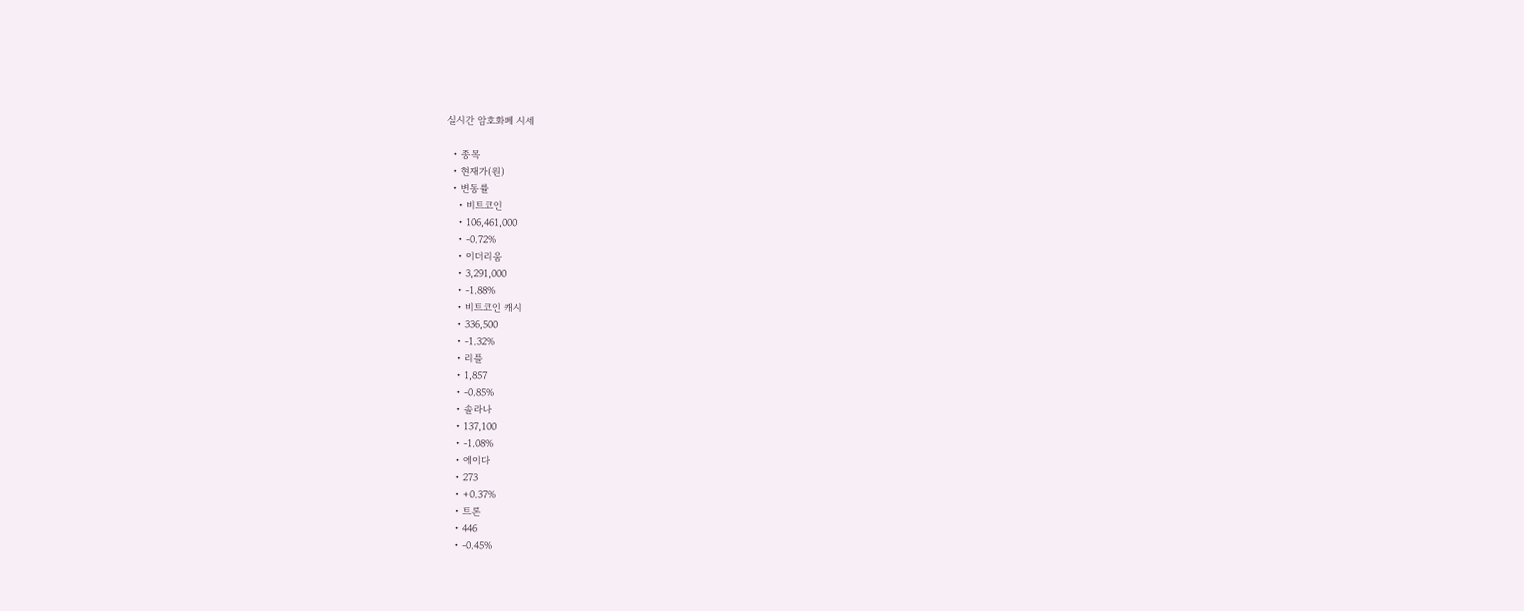실시간 암호화폐 시세

  • 종목
  • 현재가(원)
  • 변동률
    • 비트코인
    • 106,461,000
    • -0.72%
    • 이더리움
    • 3,291,000
    • -1.88%
    • 비트코인 캐시
    • 336,500
    • -1.32%
    • 리플
    • 1,857
    • -0.85%
    • 솔라나
    • 137,100
    • -1.08%
    • 에이다
    • 273
    • +0.37%
    • 트론
    • 446
    • -0.45%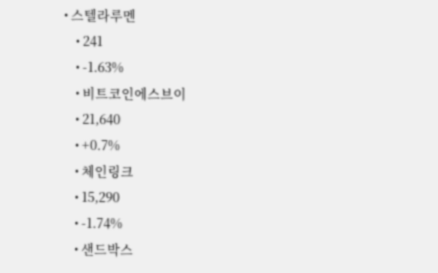• 스텔라루멘
    • 241
    • -1.63%
    • 비트코인에스브이
    • 21,640
    • +0.7%
    • 체인링크
    • 15,290
    • -1.74%
    • 샌드박스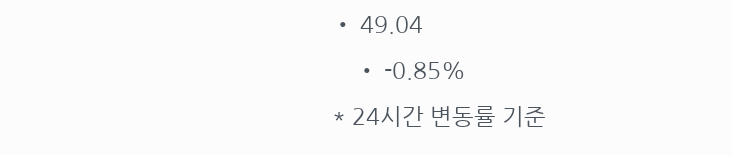• 49.04
    • -0.85%
* 24시간 변동률 기준